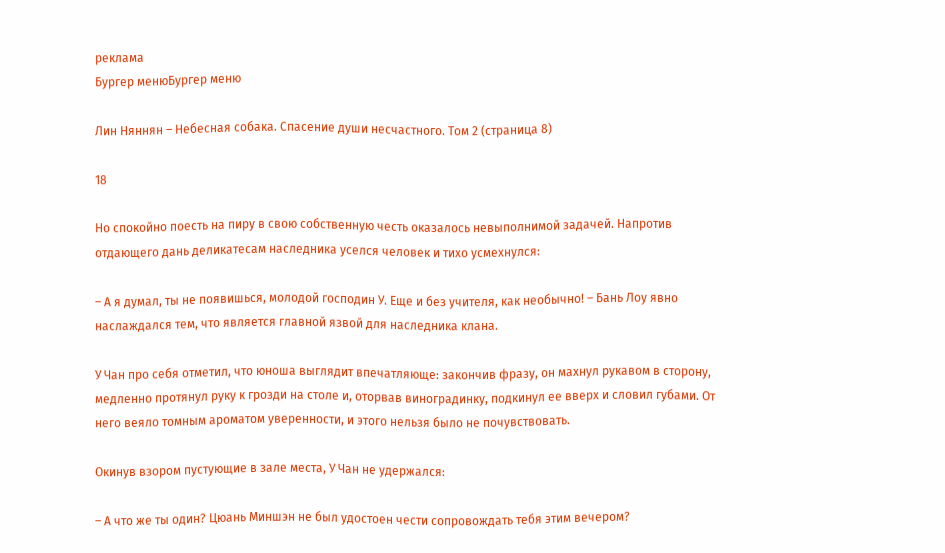реклама
Бургер менюБургер меню

Лин Няннян – Небесная собака. Спасение души несчастного. Том 2 (страница 8)

18

Но спокойно поесть на пиру в свою собственную честь оказалось невыполнимой задачей. Напротив отдающего дань деликатесам наследника уселся человек и тихо усмехнулся:

– А я думал, ты не появишься, молодой господин У. Еще и без учителя, как необычно! – Бань Лоу явно наслаждался тем, что является главной язвой для наследника клана.

У Чан про себя отметил, что юноша выглядит впечатляюще: закончив фразу, он махнул рукавом в сторону, медленно протянул руку к грозди на столе и, оторвав виноградинку, подкинул ее вверх и словил губами. От него веяло томным ароматом уверенности, и этого нельзя было не почувствовать.

Окинув взором пустующие в зале места, У Чан не удержался:

– А что же ты один? Цюань Миншэн не был удостоен чести сопровождать тебя этим вечером?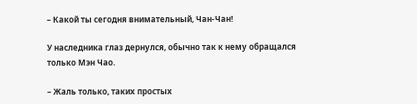– Какой ты сегодня внимательный, Чан-Чан!

У наследника глаз дернулся, обычно так к нему обращался только Мэн Чао.

– Жаль только, таких простых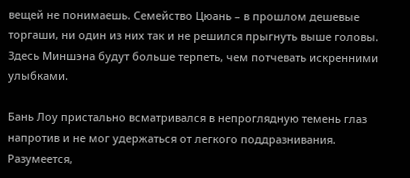вещей не понимаешь. Семейство Цюань – в прошлом дешевые торгаши, ни один из них так и не решился прыгнуть выше головы. Здесь Миншэна будут больше терпеть, чем потчевать искренними улыбками.

Бань Лоу пристально всматривался в непроглядную темень глаз напротив и не мог удержаться от легкого поддразнивания. Разумеется,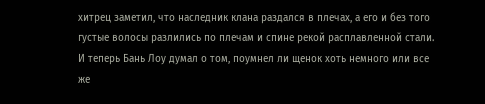хитрец заметил, что наследник клана раздался в плечах, а его и без того густые волосы разлились по плечам и спине рекой расплавленной стали. И теперь Бань Лоу думал о том, поумнел ли щенок хоть немного или все же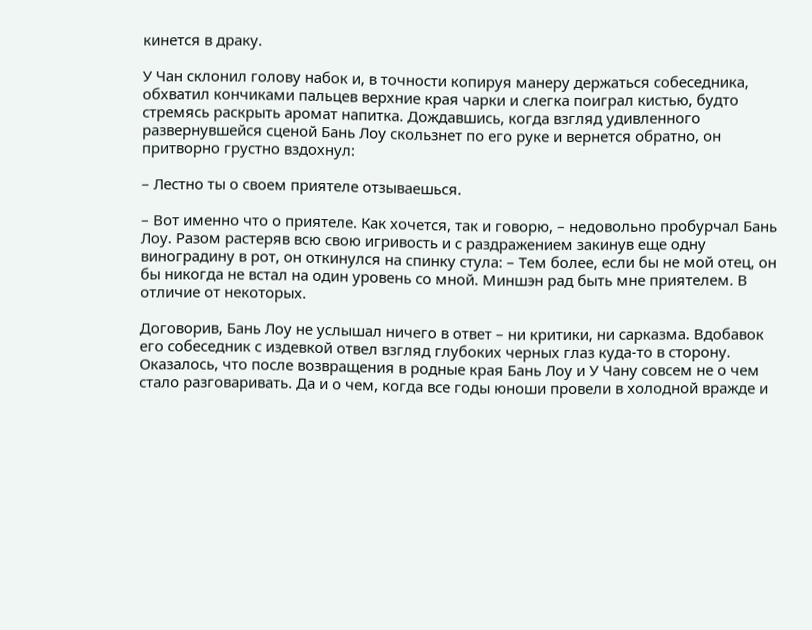кинется в драку.

У Чан склонил голову набок и, в точности копируя манеру держаться собеседника, обхватил кончиками пальцев верхние края чарки и слегка поиграл кистью, будто стремясь раскрыть аромат напитка. Дождавшись, когда взгляд удивленного развернувшейся сценой Бань Лоу скользнет по его руке и вернется обратно, он притворно грустно вздохнул:

– Лестно ты о своем приятеле отзываешься.

– Вот именно что о приятеле. Как хочется, так и говорю, – недовольно пробурчал Бань Лоу. Разом растеряв всю свою игривость и с раздражением закинув еще одну виноградину в рот, он откинулся на спинку стула: – Тем более, если бы не мой отец, он бы никогда не встал на один уровень со мной. Миншэн рад быть мне приятелем. В отличие от некоторых.

Договорив, Бань Лоу не услышал ничего в ответ – ни критики, ни сарказма. Вдобавок его собеседник с издевкой отвел взгляд глубоких черных глаз куда-то в сторону. Оказалось, что после возвращения в родные края Бань Лоу и У Чану совсем не о чем стало разговаривать. Да и о чем, когда все годы юноши провели в холодной вражде и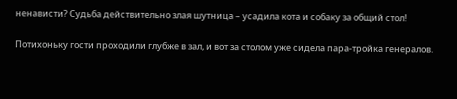ненависти? Судьба действительно злая шутница – усадила кота и собаку за общий стол!

Потихоньку гости проходили глубже в зал, и вот за столом уже сидела пара-тройка генералов.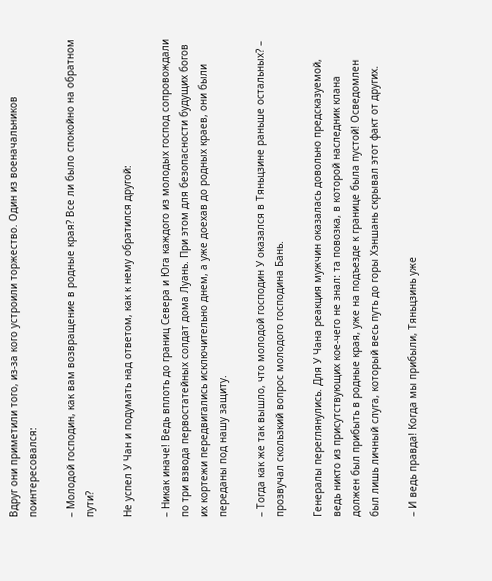Вдруг они приметили того, из-за кого устроили торжество. Один из военачальников поинтересовался:

– Молодой господин, как вам возвращение в родные края? Все ли было спокойно на обратном пути?

Не успел У Чан и подумать над ответом, как к нему обратился другой:

– Никак иначе! Ведь вплоть до границ Севера и Юга каждого из молодых господ сопровождали по три взвода первостатейных солдат дома Луань. При этом для безопасности будущих богов их кортежи передвигались исключительно днем, а уже доехав до родных краев, они были переданы под нашу защиту.

– Тогда как же так вышло, что молодой господин У оказался в Тяньцзине раньше остальных? – прозвучал скользкий вопрос молодого господина Бань.

Генералы переглянулись. Для У Чана реакция мужчин оказалась довольно предсказуемой, ведь никто из присутствующих кое-чего не знал: та повозка, в которой наследник клана должен был прибыть в родные края, уже на подъезде к границе была пустой! Осведомлен был лишь личный слуга, который весь путь до горы Хэншань скрывал этот факт от других.

– И ведь правда! Когда мы прибыли, Тяньцзинь уже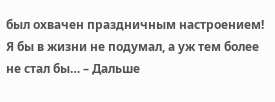был охвачен праздничным настроением! Я бы в жизни не подумал, а уж тем более не стал бы… – Дальше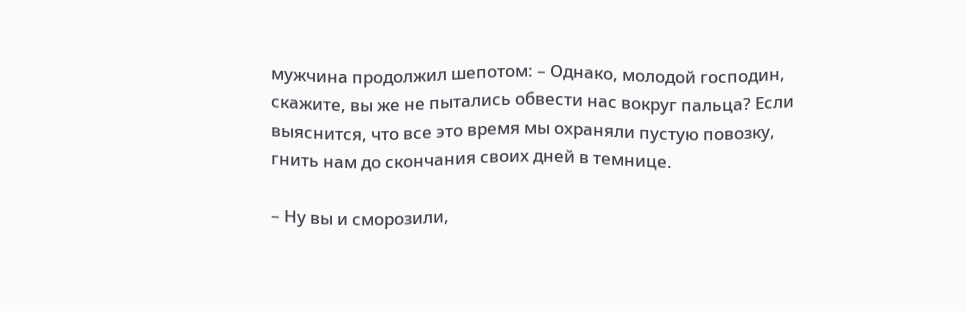мужчина продолжил шепотом: – Однако, молодой господин, скажите, вы же не пытались обвести нас вокруг пальца? Если выяснится, что все это время мы охраняли пустую повозку, гнить нам до скончания своих дней в темнице.

– Ну вы и сморозили,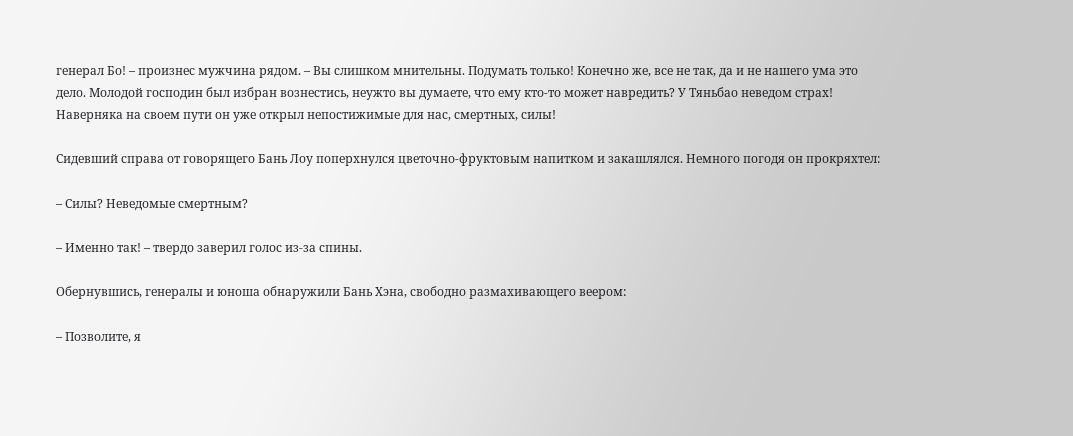генерал Бо! – произнес мужчина рядом. – Вы слишком мнительны. Подумать только! Конечно же, все не так, да и не нашего ума это дело. Молодой господин был избран вознестись, неужто вы думаете, что ему кто-то может навредить? У Тяньбао неведом страх! Наверняка на своем пути он уже открыл непостижимые для нас, смертных, силы!

Сидевший справа от говорящего Бань Лоу поперхнулся цветочно-фруктовым напитком и закашлялся. Немного погодя он прокряхтел:

– Силы? Неведомые смертным?

– Именно так! – твердо заверил голос из-за спины.

Обернувшись, генералы и юноша обнаружили Бань Хэна, свободно размахивающего веером:

– Позволите, я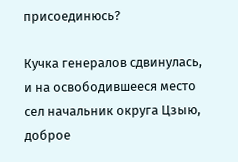присоединюсь?

Кучка генералов сдвинулась, и на освободившееся место сел начальник округа Цзыю, доброе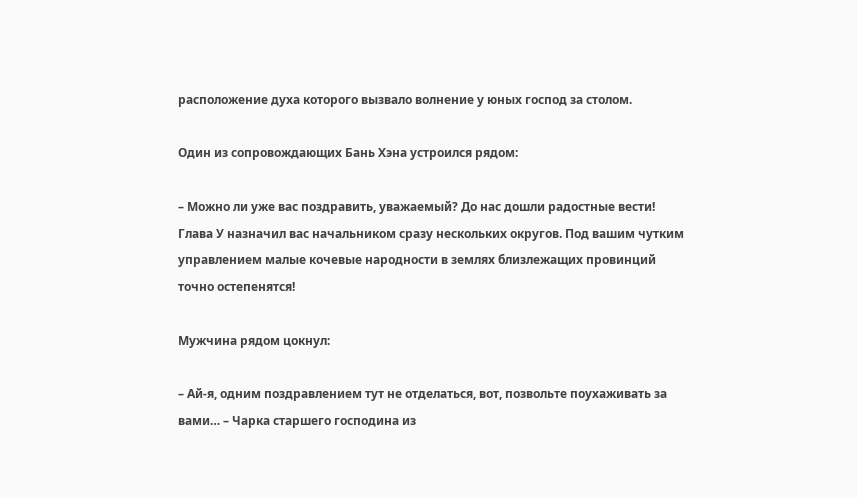расположение духа которого вызвало волнение у юных господ за столом.

Один из сопровождающих Бань Хэна устроился рядом:

– Можно ли уже вас поздравить, уважаемый? До нас дошли радостные вести! Глава У назначил вас начальником сразу нескольких округов. Под вашим чутким управлением малые кочевые народности в землях близлежащих провинций точно остепенятся!

Мужчина рядом цокнул:

– Ай-я, одним поздравлением тут не отделаться, вот, позвольте поухаживать за вами… – Чарка старшего господина из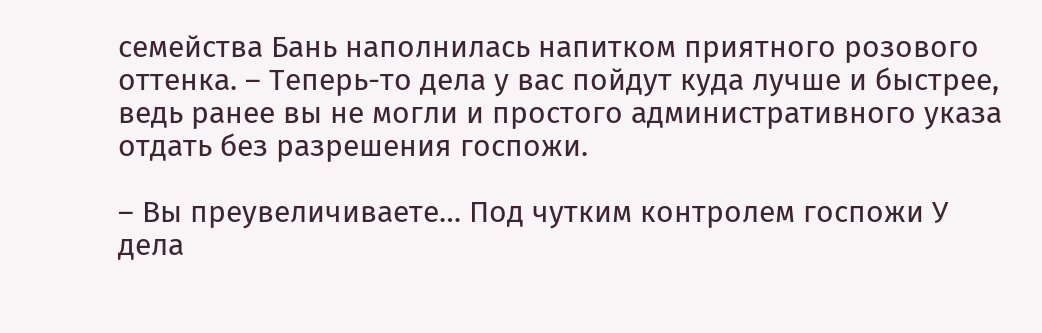семейства Бань наполнилась напитком приятного розового оттенка. – Теперь-то дела у вас пойдут куда лучше и быстрее, ведь ранее вы не могли и простого административного указа отдать без разрешения госпожи.

– Вы преувеличиваете… Под чутким контролем госпожи У дела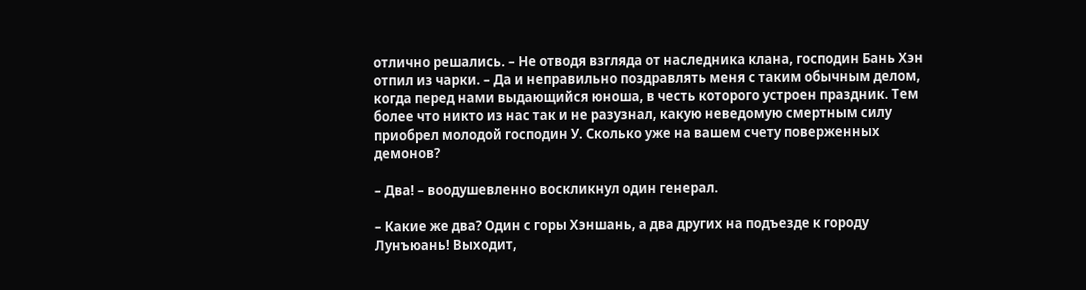отлично решались. – Не отводя взгляда от наследника клана, господин Бань Хэн отпил из чарки. – Да и неправильно поздравлять меня с таким обычным делом, когда перед нами выдающийся юноша, в честь которого устроен праздник. Тем более что никто из нас так и не разузнал, какую неведомую смертным силу приобрел молодой господин У. Сколько уже на вашем счету поверженных демонов?

– Два! – воодушевленно воскликнул один генерал.

– Какие же два? Один с горы Хэншань, а два других на подъезде к городу Лунъюань! Выходит,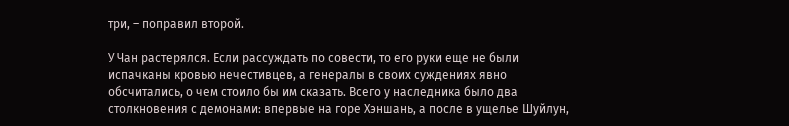три, – поправил второй.

У Чан растерялся. Если рассуждать по совести, то его руки еще не были испачканы кровью нечестивцев, а генералы в своих суждениях явно обсчитались, о чем стоило бы им сказать. Всего у наследника было два столкновения с демонами: впервые на горе Хэншань, а после в ущелье Шуйлун,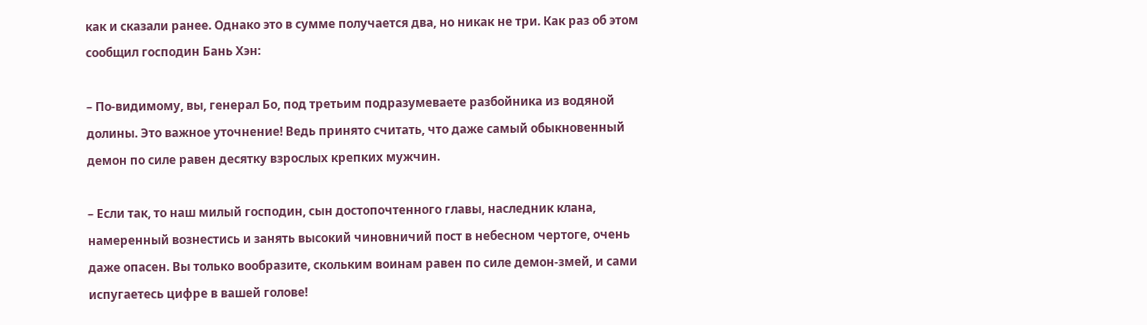как и сказали ранее. Однако это в сумме получается два, но никак не три. Как раз об этом сообщил господин Бань Хэн:

– По-видимому, вы, генерал Бо, под третьим подразумеваете разбойника из водяной долины. Это важное уточнение! Ведь принято считать, что даже самый обыкновенный демон по силе равен десятку взрослых крепких мужчин.

– Если так, то наш милый господин, сын достопочтенного главы, наследник клана, намеренный вознестись и занять высокий чиновничий пост в небесном чертоге, очень даже опасен. Вы только вообразите, скольким воинам равен по силе демон-змей, и сами испугаетесь цифре в вашей голове!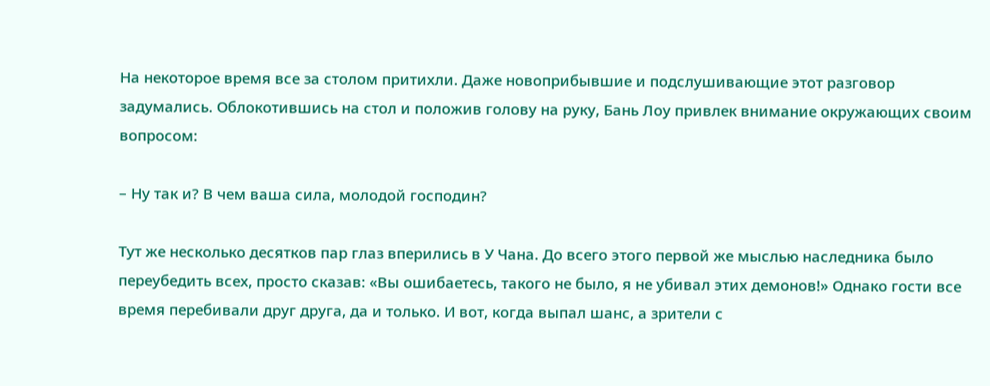На некоторое время все за столом притихли. Даже новоприбывшие и подслушивающие этот разговор задумались. Облокотившись на стол и положив голову на руку, Бань Лоу привлек внимание окружающих своим вопросом:

– Ну так и? В чем ваша сила, молодой господин?

Тут же несколько десятков пар глаз вперились в У Чана. До всего этого первой же мыслью наследника было переубедить всех, просто сказав: «Вы ошибаетесь, такого не было, я не убивал этих демонов!» Однако гости все время перебивали друг друга, да и только. И вот, когда выпал шанс, а зрители с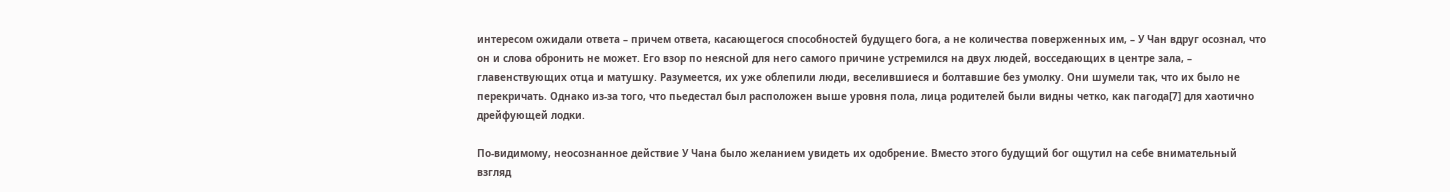интересом ожидали ответа – причем ответа, касающегося способностей будущего бога, а не количества поверженных им, – У Чан вдруг осознал, что он и слова обронить не может. Его взор по неясной для него самого причине устремился на двух людей, восседающих в центре зала, – главенствующих отца и матушку. Разумеется, их уже облепили люди, веселившиеся и болтавшие без умолку. Они шумели так, что их было не перекричать. Однако из-за того, что пьедестал был расположен выше уровня пола, лица родителей были видны четко, как пагода[7] для хаотично дрейфующей лодки.

По-видимому, неосознанное действие У Чана было желанием увидеть их одобрение. Вместо этого будущий бог ощутил на себе внимательный взгляд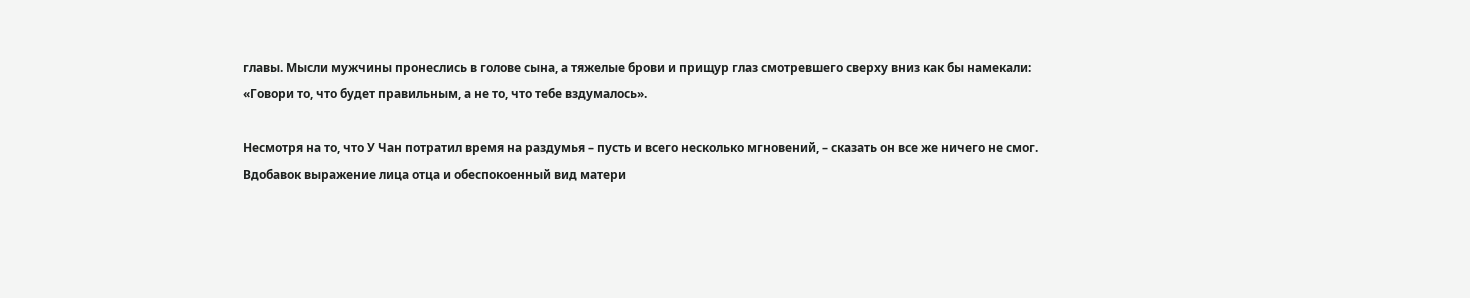главы. Мысли мужчины пронеслись в голове сына, а тяжелые брови и прищур глаз смотревшего сверху вниз как бы намекали: «Говори то, что будет правильным, а не то, что тебе вздумалось».

Несмотря на то, что У Чан потратил время на раздумья – пусть и всего несколько мгновений, – сказать он все же ничего не смог. Вдобавок выражение лица отца и обеспокоенный вид матери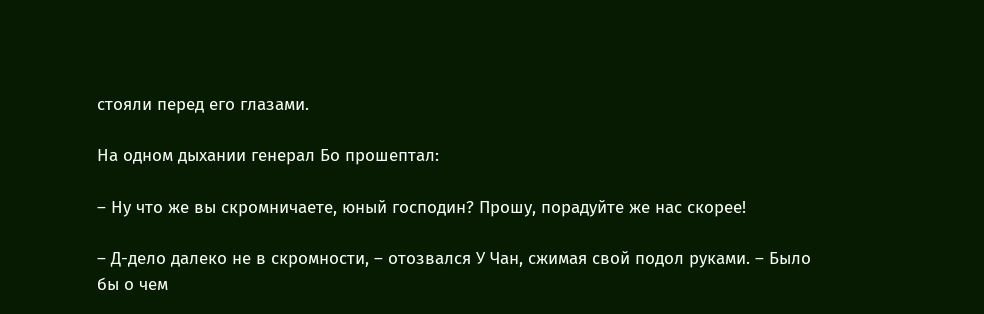стояли перед его глазами.

На одном дыхании генерал Бо прошептал:

– Ну что же вы скромничаете, юный господин? Прошу, порадуйте же нас скорее!

– Д-дело далеко не в скромности, – отозвался У Чан, сжимая свой подол руками. – Было бы о чем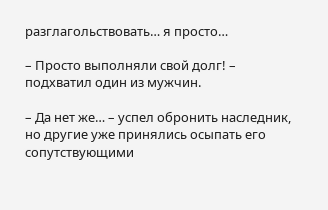разглагольствовать… я просто…

– Просто выполняли свой долг! – подхватил один из мужчин.

– Да нет же… – успел обронить наследник, но другие уже принялись осыпать его сопутствующими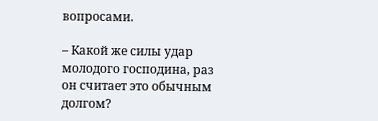вопросами.

– Какой же силы удар молодого господина, раз он считает это обычным долгом?